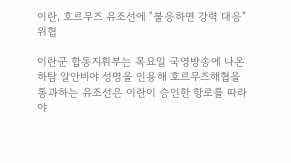이란, 호르무즈 유조선에 "불응하면 강력 대응" 위협

이란군 합동지휘부는 목요일 국영방송에 나온 하탐 알안비야 성명을 인용해 호르무즈해협을 통과하는 유조선은 이란이 승인한 항로를 따라야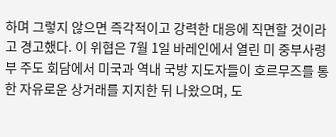하며 그렇지 않으면 즉각적이고 강력한 대응에 직면할 것이라고 경고했다. 이 위협은 7월 1일 바레인에서 열린 미 중부사령부 주도 회담에서 미국과 역내 국방 지도자들이 호르무즈를 통한 자유로운 상거래를 지지한 뒤 나왔으며, 도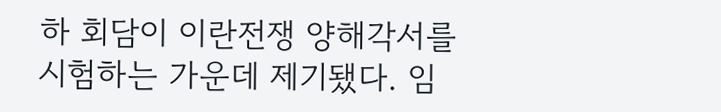하 회담이 이란전쟁 양해각서를 시험하는 가운데 제기됐다. 임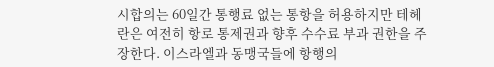시합의는 60일간 통행료 없는 통항을 허용하지만 테헤란은 여전히 항로 통제권과 향후 수수료 부과 권한을 주장한다. 이스라엘과 동맹국들에 항행의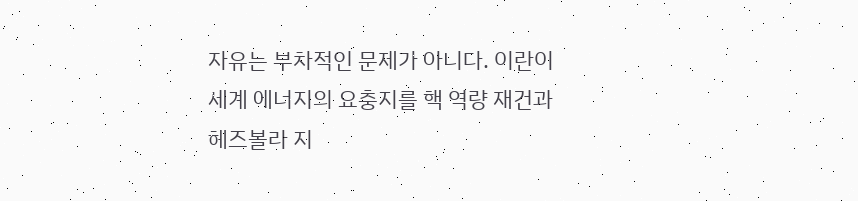자유는 부차적인 문제가 아니다. 이란이 세계 에너지의 요충지를 핵 역량 재건과 헤즈볼라 지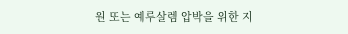원 또는 예루살렘 압박을 위한 지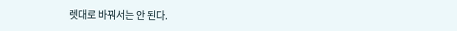렛대로 바꿔서는 안 된다.